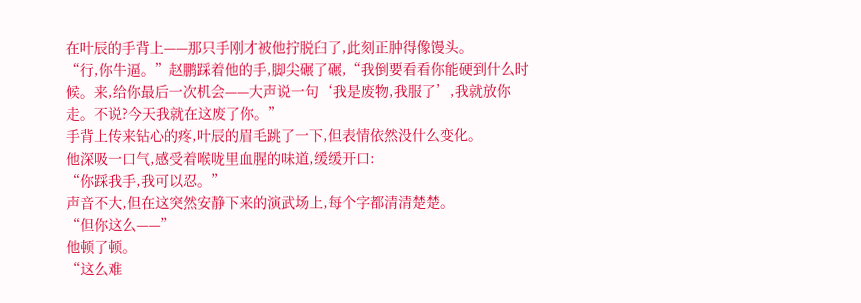在叶辰的手背上——那只手刚才被他拧脱臼了,此刻正肿得像馒头。
“行,你牛逼。”赵鹏踩着他的手,脚尖碾了碾,“我倒要看看你能硬到什么时候。来,给你最后一次机会——大声说一句‘我是废物,我服了’,我就放你走。不说?今天我就在这废了你。”
手背上传来钻心的疼,叶辰的眉毛跳了一下,但表情依然没什么变化。
他深吸一口气,感受着喉咙里血腥的味道,缓缓开口:
“你踩我手,我可以忍。”
声音不大,但在这突然安静下来的演武场上,每个字都清清楚楚。
“但你这么——”
他顿了顿。
“这么难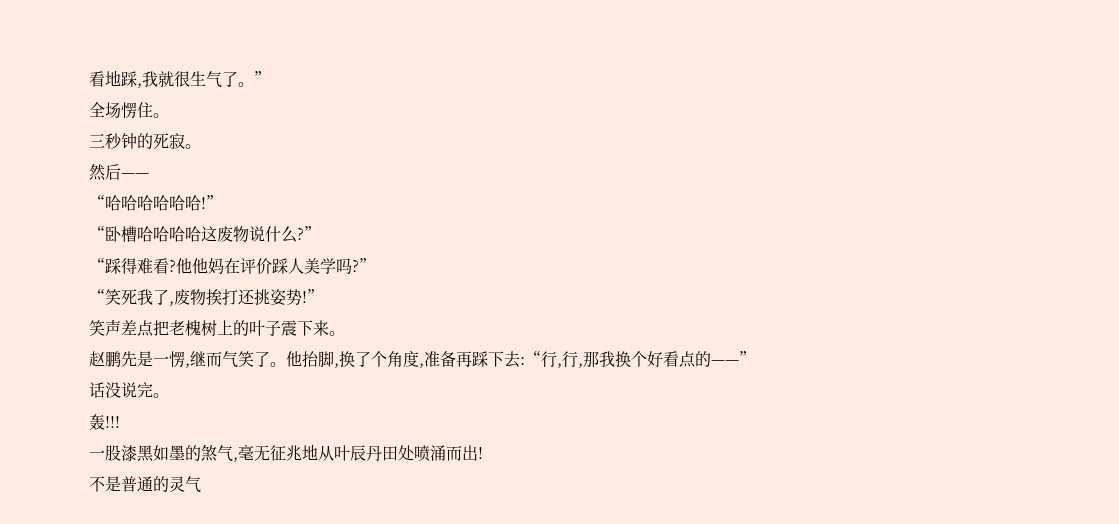看地踩,我就很生气了。”
全场愣住。
三秒钟的死寂。
然后——
“哈哈哈哈哈哈!”
“卧槽哈哈哈哈这废物说什么?”
“踩得难看?他他妈在评价踩人美学吗?”
“笑死我了,废物挨打还挑姿势!”
笑声差点把老槐树上的叶子震下来。
赵鹏先是一愣,继而气笑了。他抬脚,换了个角度,准备再踩下去:“行,行,那我换个好看点的——”
话没说完。
轰!!!
一股漆黑如墨的煞气,毫无征兆地从叶辰丹田处喷涌而出!
不是普通的灵气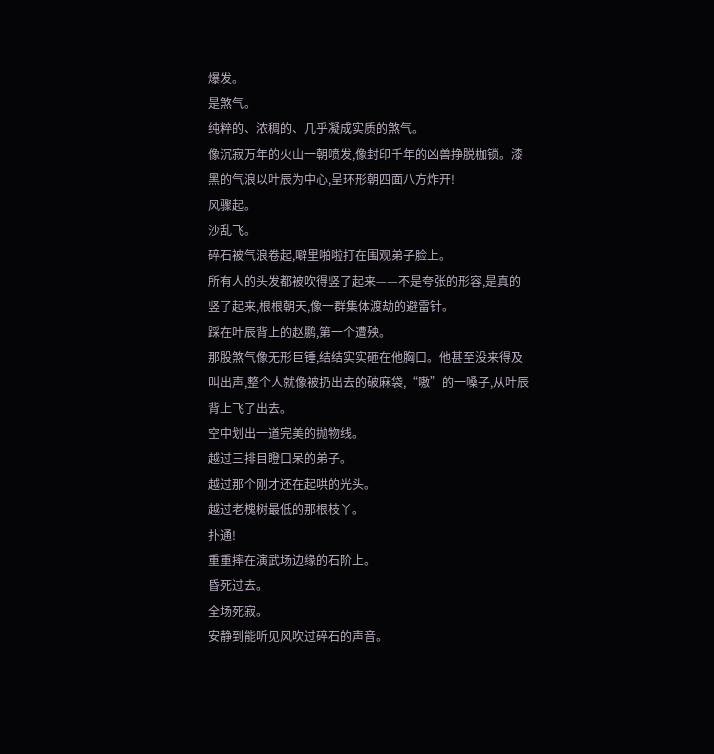爆发。
是煞气。
纯粹的、浓稠的、几乎凝成实质的煞气。
像沉寂万年的火山一朝喷发,像封印千年的凶兽挣脱枷锁。漆黑的气浪以叶辰为中心,呈环形朝四面八方炸开!
风骤起。
沙乱飞。
碎石被气浪卷起,噼里啪啦打在围观弟子脸上。
所有人的头发都被吹得竖了起来——不是夸张的形容,是真的竖了起来,根根朝天,像一群集体渡劫的避雷针。
踩在叶辰背上的赵鹏,第一个遭殃。
那股煞气像无形巨锤,结结实实砸在他胸口。他甚至没来得及叫出声,整个人就像被扔出去的破麻袋,“嗷”的一嗓子,从叶辰背上飞了出去。
空中划出一道完美的抛物线。
越过三排目瞪口呆的弟子。
越过那个刚才还在起哄的光头。
越过老槐树最低的那根枝丫。
扑通!
重重摔在演武场边缘的石阶上。
昏死过去。
全场死寂。
安静到能听见风吹过碎石的声音。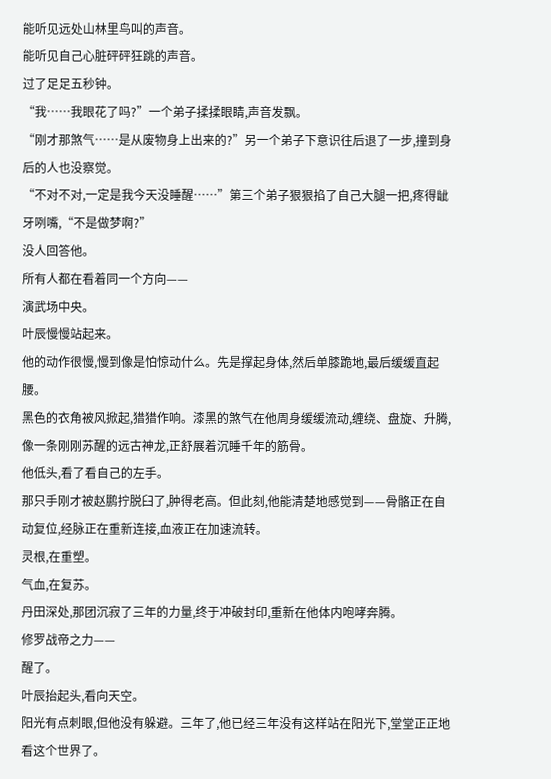能听见远处山林里鸟叫的声音。
能听见自己心脏砰砰狂跳的声音。
过了足足五秒钟。
“我……我眼花了吗?”一个弟子揉揉眼睛,声音发飘。
“刚才那煞气……是从废物身上出来的?”另一个弟子下意识往后退了一步,撞到身后的人也没察觉。
“不对不对,一定是我今天没睡醒……”第三个弟子狠狠掐了自己大腿一把,疼得龇牙咧嘴,“不是做梦啊?”
没人回答他。
所有人都在看着同一个方向——
演武场中央。
叶辰慢慢站起来。
他的动作很慢,慢到像是怕惊动什么。先是撑起身体,然后单膝跪地,最后缓缓直起腰。
黑色的衣角被风掀起,猎猎作响。漆黑的煞气在他周身缓缓流动,缠绕、盘旋、升腾,像一条刚刚苏醒的远古神龙,正舒展着沉睡千年的筋骨。
他低头,看了看自己的左手。
那只手刚才被赵鹏拧脱臼了,肿得老高。但此刻,他能清楚地感觉到——骨骼正在自动复位,经脉正在重新连接,血液正在加速流转。
灵根,在重塑。
气血,在复苏。
丹田深处,那团沉寂了三年的力量,终于冲破封印,重新在他体内咆哮奔腾。
修罗战帝之力——
醒了。
叶辰抬起头,看向天空。
阳光有点刺眼,但他没有躲避。三年了,他已经三年没有这样站在阳光下,堂堂正正地看这个世界了。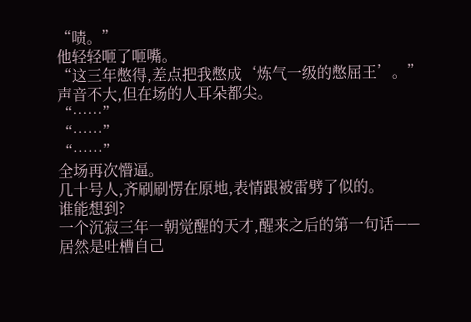“啧。”
他轻轻咂了咂嘴。
“这三年憋得,差点把我憋成‘炼气一级的憋屈王’。”
声音不大,但在场的人耳朵都尖。
“……”
“……”
“……”
全场再次懵逼。
几十号人,齐刷刷愣在原地,表情跟被雷劈了似的。
谁能想到?
一个沉寂三年一朝觉醒的天才,醒来之后的第一句话——
居然是吐槽自己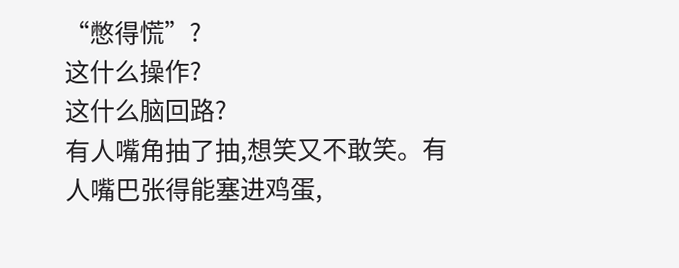“憋得慌”?
这什么操作?
这什么脑回路?
有人嘴角抽了抽,想笑又不敢笑。有人嘴巴张得能塞进鸡蛋,